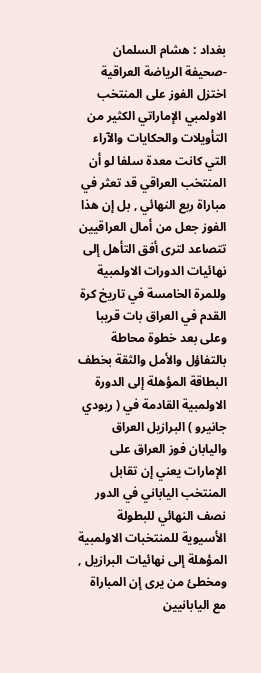بغداد : هشام السلمان -صحيفة الرياضة العراقية
اختزل الفوز على المنتخب الاولمبي الإماراتي الكثير من التأويلات والحكايات والآراء التي كانت معدة سلفا لو أن المنتخب العراقي قد تعثر في مباراة ربع النهائي , بل إن هذا الفوز جعل من أمال العراقيين تتصاعد لترى أفق التأهل إلى نهائيات الدورات الاولمبية وللمرة الخامسة في تاريخ كرة القدم في العراق بات قريبا وعلى بعد خطوة محاطة بالتفاؤل والأمل والثقة بخطف البطاقة المؤهلة إلى الدورة الاولمبية القادمة في ( ريودي جانيرو ) البرازيل العراق واليابان فوز العراق على الإمارات يعني إن تقابل المنتخب الياباني في الدور نصف النهائي للبطولة الأسيوية للمنتخبات الاولمبية المؤهلة إلى نهائيات البرازيل ,
ومخطئ من يرى إن المباراة مع اليابانيين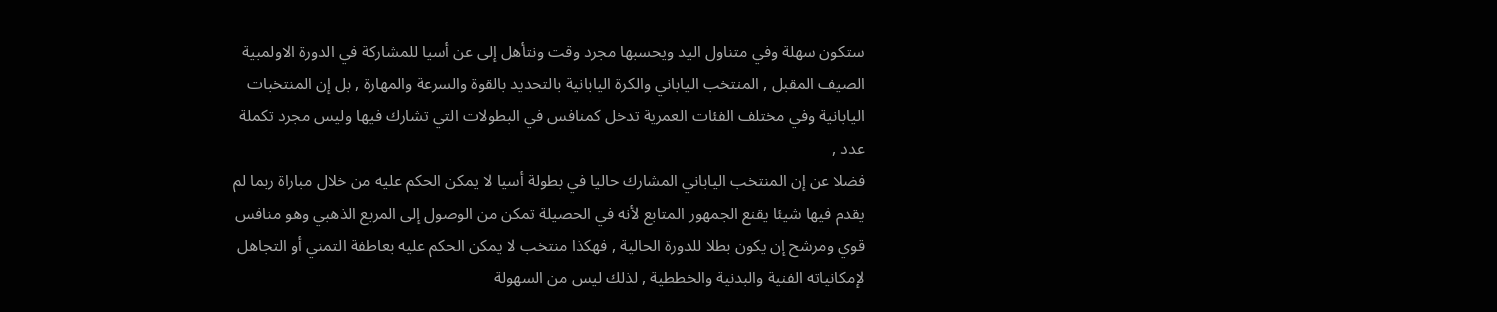ستكون سهلة وفي متناول اليد ويحسبها مجرد وقت ونتأهل إلى عن أسيا للمشاركة في الدورة الاولمبية الصيف المقبل , المنتخب الياباني والكرة اليابانية بالتحديد بالقوة والسرعة والمهارة , بل إن المنتخبات اليابانية وفي مختلف الفئات العمرية تدخل كمنافس في البطولات التي تشارك فيها وليس مجرد تكملة عدد ,
فضلا عن إن المنتخب الياباني المشارك حاليا في بطولة أسيا لا يمكن الحكم عليه من خلال مباراة ربما لم يقدم فيها شيئا يقنع الجمهور المتابع لأنه في الحصيلة تمكن من الوصول إلى المربع الذهبي وهو منافس قوي ومرشح إن يكون بطلا للدورة الحالية , فهكذا منتخب لا يمكن الحكم عليه بعاطفة التمني أو التجاهل لإمكانياته الفنية والبدنية والخططية , لذلك ليس من السهولة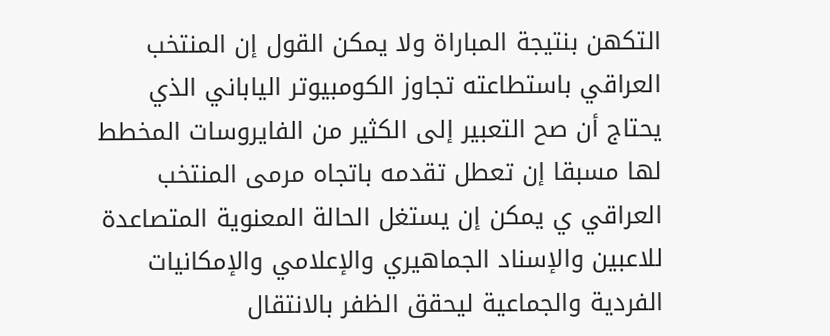التكهن بنتيجة المباراة ولا يمكن القول إن المنتخب العراقي باستطاعته تجاوز الكومبيوتر الياباني الذي يحتاج أن صح التعبير إلى الكثير من الفايروسات المخطط لها مسبقا إن تعطل تقدمه باتجاه مرمى المنتخب العراقي ي يمكن إن يستغل الحالة المعنوية المتصاعدة للاعبين والإسناد الجماهيري والإعلامي والإمكانيات الفردية والجماعية ليحقق الظفر بالانتقال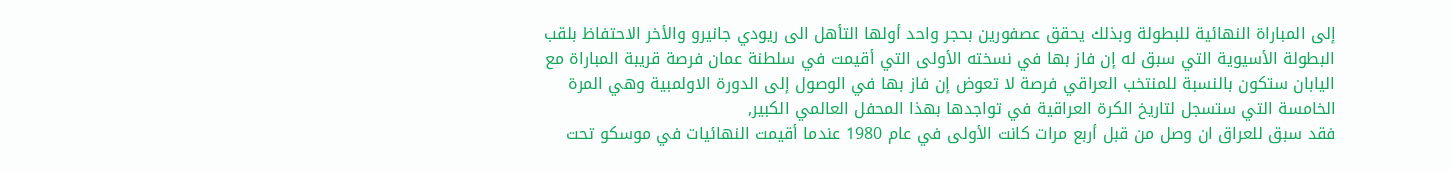إلى المباراة النهائية للبطولة وبذلك يحقق عصفورين بحجر واحد أولها التأهل الى ريودي جانيرو والأخر الاحتفاظ بلقب البطولة الأسيوية التي سبق له إن فاز بها في نسخته الأولى التي أقيمت في سلطنة عمان فرصة قريبة المباراة مع اليابان ستكون بالنسبة للمنتخب العراقي فرصة لا تعوض إن فاز بها في الوصول إلى الدورة الاولمبية وهي المرة الخامسة التي ستسجل لتاريخ الكرة العراقية في تواجدها بهذا المحفل العالمي الكبير,
فقد سبق للعراق ان وصل من قبل أربع مرات كانت الأولى في عام 1980 عندما أقيمت النهائيات في موسكو تحت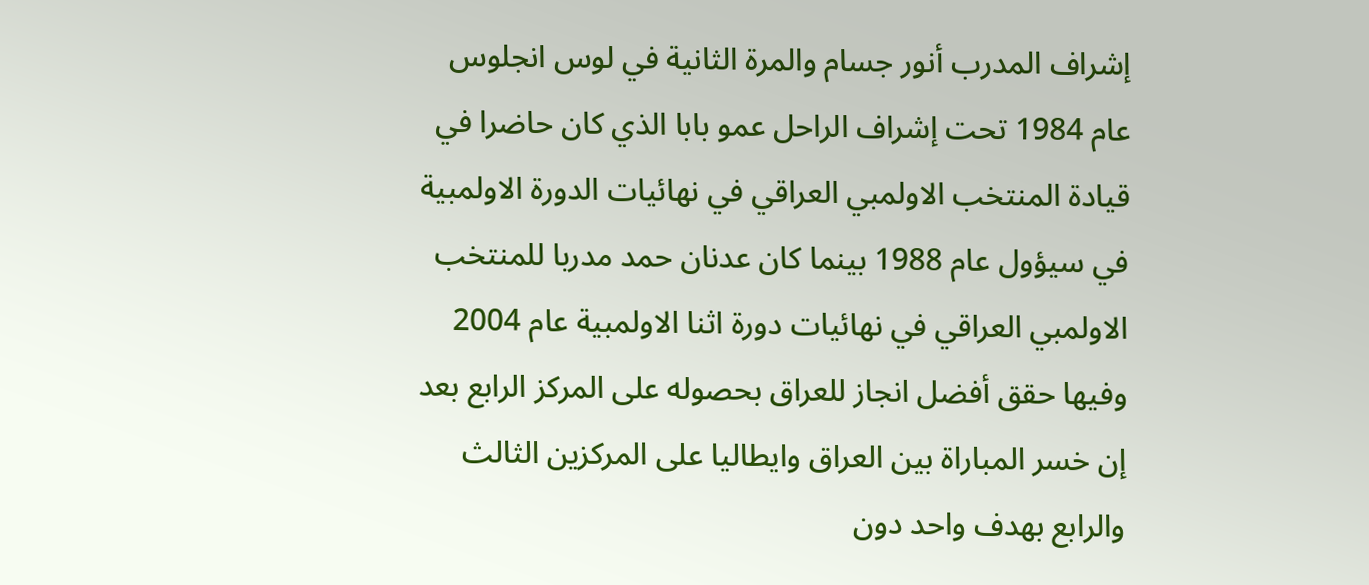إشراف المدرب أنور جسام والمرة الثانية في لوس انجلوس عام 1984 تحت إشراف الراحل عمو بابا الذي كان حاضرا في قيادة المنتخب الاولمبي العراقي في نهائيات الدورة الاولمبية في سيؤول عام 1988 بينما كان عدنان حمد مدربا للمنتخب الاولمبي العراقي في نهائيات دورة اثنا الاولمبية عام 2004 وفيها حقق أفضل انجاز للعراق بحصوله على المركز الرابع بعد إن خسر المباراة بين العراق وايطاليا على المركزين الثالث والرابع بهدف واحد دون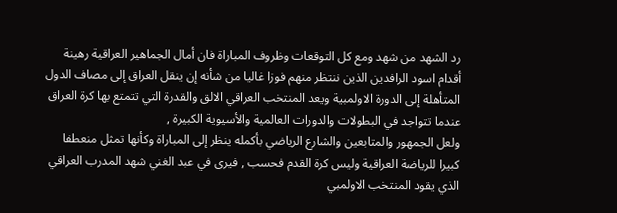رد الشهد من شهد ومع كل التوقعات وظروف المباراة فان أمال الجماهير العراقية رهينة أقدام اسود الرافدين الذين ننتظر منهم فوزا غاليا من شأنه إن ينقل العراق إلى مصاف الدول المتأهلة إلى الدورة الاولمبية ويعد المنتخب العراقي الالق والقدرة التي تتمتع بها كرة العراق عندما تتواجد في البطولات والدورات العالمية والأسيوية الكبيرة ,
ولعل الجمهور والمتابعين والشارع الرياضي بأكمله ينظر إلى المباراة وكأنها تمثل منعطفا كبيرا للرياضة العراقية وليس كرة القدم فحسب , فيرى في عبد الغني شهد المدرب العراقي الذي يقود المنتخب الاولمبي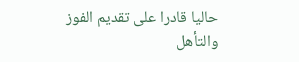حاليا قادرا على تقديم الفوز والتأهل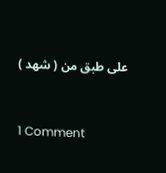على طبق من ( شهد )


1 Comment